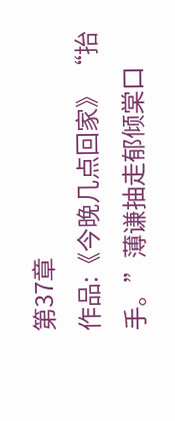第37章
作品:《今晚几点回家》 “抬手。”薄谦抽走郁倾棠口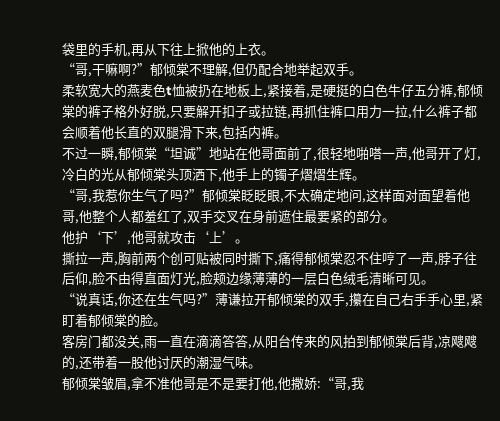袋里的手机,再从下往上掀他的上衣。
“哥,干嘛啊?”郁倾棠不理解,但仍配合地举起双手。
柔软宽大的燕麦色t恤被扔在地板上,紧接着,是硬挺的白色牛仔五分裤,郁倾棠的裤子格外好脱,只要解开扣子或拉链,再抓住裤口用力一拉,什么裤子都会顺着他长直的双腿滑下来,包括内裤。
不过一瞬,郁倾棠“坦诚”地站在他哥面前了,很轻地啪嗒一声,他哥开了灯,冷白的光从郁倾棠头顶洒下,他手上的镯子熠熠生辉。
“哥,我惹你生气了吗?”郁倾棠眨眨眼,不太确定地问,这样面对面望着他哥,他整个人都羞红了,双手交叉在身前遮住最要紧的部分。
他护‘下’,他哥就攻击‘上’。
撕拉一声,胸前两个创可贴被同时撕下,痛得郁倾棠忍不住哼了一声,脖子往后仰,脸不由得直面灯光,脸颊边缘薄薄的一层白色绒毛清晰可见。
“说真话,你还在生气吗?”薄谦拉开郁倾棠的双手,攥在自己右手手心里,紧盯着郁倾棠的脸。
客房门都没关,雨一直在滴滴答答,从阳台传来的风拍到郁倾棠后背,凉飕飕的,还带着一股他讨厌的潮湿气味。
郁倾棠皱眉,拿不准他哥是不是要打他,他撒娇:“哥,我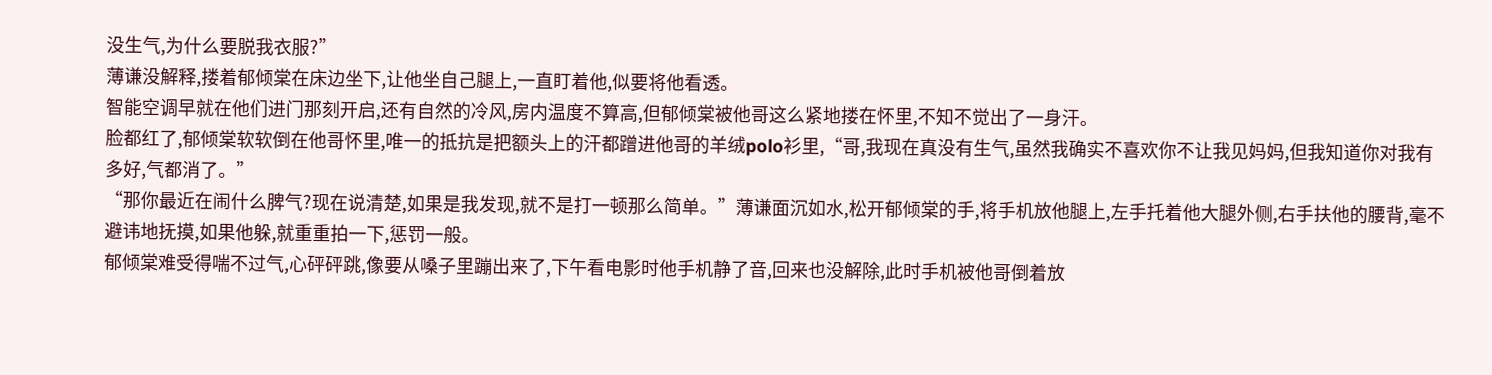没生气,为什么要脱我衣服?”
薄谦没解释,搂着郁倾棠在床边坐下,让他坐自己腿上,一直盯着他,似要将他看透。
智能空调早就在他们进门那刻开启,还有自然的冷风,房内温度不算高,但郁倾棠被他哥这么紧地搂在怀里,不知不觉出了一身汗。
脸都红了,郁倾棠软软倒在他哥怀里,唯一的抵抗是把额头上的汗都蹭进他哥的羊绒polo衫里,“哥,我现在真没有生气,虽然我确实不喜欢你不让我见妈妈,但我知道你对我有多好,气都消了。”
“那你最近在闹什么脾气?现在说清楚,如果是我发现,就不是打一顿那么简单。”薄谦面沉如水,松开郁倾棠的手,将手机放他腿上,左手托着他大腿外侧,右手扶他的腰背,毫不避讳地抚摸,如果他躲,就重重拍一下,惩罚一般。
郁倾棠难受得喘不过气,心砰砰跳,像要从嗓子里蹦出来了,下午看电影时他手机静了音,回来也没解除,此时手机被他哥倒着放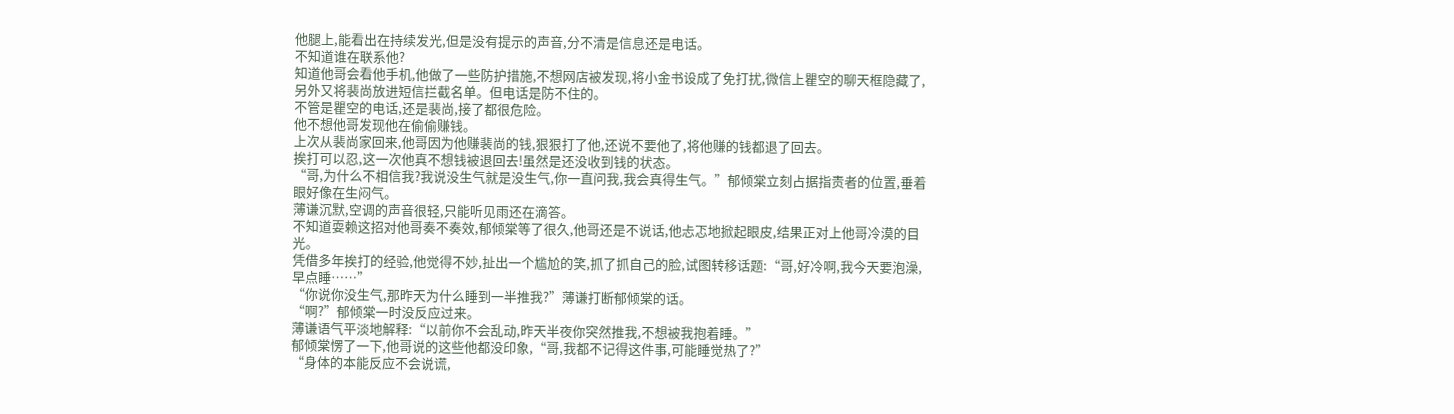他腿上,能看出在持续发光,但是没有提示的声音,分不清是信息还是电话。
不知道谁在联系他?
知道他哥会看他手机,他做了一些防护措施,不想网店被发现,将小金书设成了免打扰,微信上瞿空的聊天框隐藏了,另外又将裴尚放进短信拦截名单。但电话是防不住的。
不管是瞿空的电话,还是裴尚,接了都很危险。
他不想他哥发现他在偷偷赚钱。
上次从裴尚家回来,他哥因为他赚裴尚的钱,狠狠打了他,还说不要他了,将他赚的钱都退了回去。
挨打可以忍,这一次他真不想钱被退回去!虽然是还没收到钱的状态。
“哥,为什么不相信我?我说没生气就是没生气,你一直问我,我会真得生气。”郁倾棠立刻占据指责者的位置,垂着眼好像在生闷气。
薄谦沉默,空调的声音很轻,只能听见雨还在滴答。
不知道耍赖这招对他哥奏不奏效,郁倾棠等了很久,他哥还是不说话,他忐忑地掀起眼皮,结果正对上他哥冷漠的目光。
凭借多年挨打的经验,他觉得不妙,扯出一个尴尬的笑,抓了抓自己的脸,试图转移话题:“哥,好冷啊,我今天要泡澡,早点睡……”
“你说你没生气,那昨天为什么睡到一半推我?”薄谦打断郁倾棠的话。
“啊?”郁倾棠一时没反应过来。
薄谦语气平淡地解释:“以前你不会乱动,昨天半夜你突然推我,不想被我抱着睡。”
郁倾棠愣了一下,他哥说的这些他都没印象,“哥,我都不记得这件事,可能睡觉热了?”
“身体的本能反应不会说谎,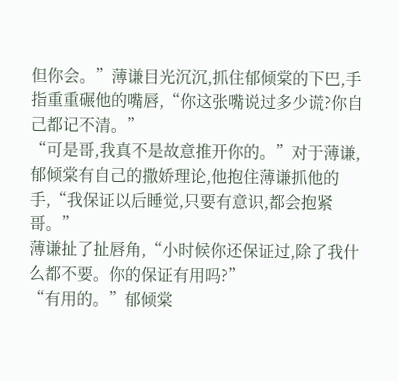但你会。”薄谦目光沉沉,抓住郁倾棠的下巴,手指重重碾他的嘴唇,“你这张嘴说过多少谎?你自己都记不清。”
“可是哥,我真不是故意推开你的。”对于薄谦,郁倾棠有自己的撒娇理论,他抱住薄谦抓他的手,“我保证以后睡觉,只要有意识,都会抱紧哥。”
薄谦扯了扯唇角,“小时候你还保证过,除了我什么都不要。你的保证有用吗?”
“有用的。”郁倾棠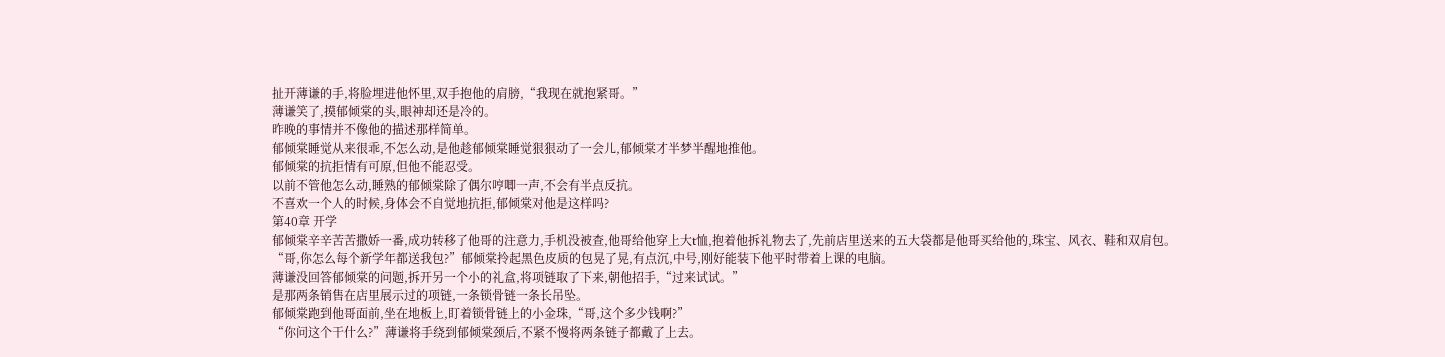扯开薄谦的手,将脸埋进他怀里,双手抱他的肩膀,“我现在就抱紧哥。”
薄谦笑了,摸郁倾棠的头,眼神却还是冷的。
昨晚的事情并不像他的描述那样简单。
郁倾棠睡觉从来很乖,不怎么动,是他趁郁倾棠睡觉狠狠动了一会儿,郁倾棠才半梦半醒地推他。
郁倾棠的抗拒情有可原,但他不能忍受。
以前不管他怎么动,睡熟的郁倾棠除了偶尔哼唧一声,不会有半点反抗。
不喜欢一个人的时候,身体会不自觉地抗拒,郁倾棠对他是这样吗?
第40章 开学
郁倾棠辛辛苦苦撒娇一番,成功转移了他哥的注意力,手机没被查,他哥给他穿上大t恤,抱着他拆礼物去了,先前店里送来的五大袋都是他哥买给他的,珠宝、风衣、鞋和双肩包。
“哥,你怎么每个新学年都送我包?”郁倾棠拎起黑色皮质的包晃了晃,有点沉,中号,刚好能装下他平时带着上课的电脑。
薄谦没回答郁倾棠的问题,拆开另一个小的礼盒,将项链取了下来,朝他招手,“过来试试。”
是那两条销售在店里展示过的项链,一条锁骨链一条长吊坠。
郁倾棠跑到他哥面前,坐在地板上,盯着锁骨链上的小金珠,“哥,这个多少钱啊?”
“你问这个干什么?”薄谦将手绕到郁倾棠颈后,不紧不慢将两条链子都戴了上去。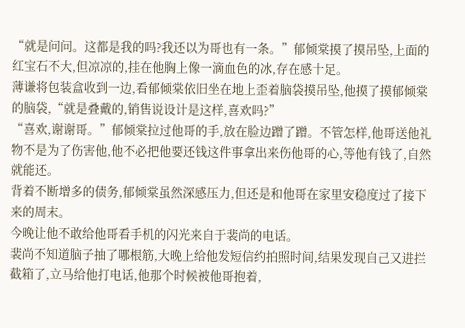“就是问问。这都是我的吗?我还以为哥也有一条。”郁倾棠摸了摸吊坠,上面的红宝石不大,但凉凉的,挂在他胸上像一滴血色的冰,存在感十足。
薄谦将包装盒收到一边,看郁倾棠依旧坐在地上歪着脑袋摸吊坠,他摸了摸郁倾棠的脑袋,“就是叠戴的,销售说设计是这样,喜欢吗?”
“喜欢,谢谢哥。”郁倾棠拉过他哥的手,放在脸边蹭了蹭。不管怎样,他哥送他礼物不是为了伤害他,他不必把他要还钱这件事拿出来伤他哥的心,等他有钱了,自然就能还。
背着不断增多的债务,郁倾棠虽然深感压力,但还是和他哥在家里安稳度过了接下来的周末。
今晚让他不敢给他哥看手机的闪光来自于裴尚的电话。
裴尚不知道脑子抽了哪根筋,大晚上给他发短信约拍照时间,结果发现自己又进拦截箱了,立马给他打电话,他那个时候被他哥抱着,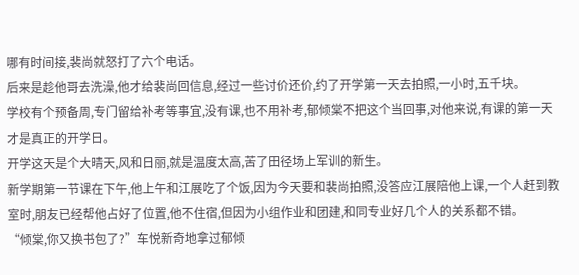哪有时间接,裴尚就怒打了六个电话。
后来是趁他哥去洗澡,他才给裴尚回信息,经过一些讨价还价,约了开学第一天去拍照,一小时,五千块。
学校有个预备周,专门留给补考等事宜,没有课,也不用补考,郁倾棠不把这个当回事,对他来说,有课的第一天才是真正的开学日。
开学这天是个大晴天,风和日丽,就是温度太高,苦了田径场上军训的新生。
新学期第一节课在下午,他上午和江展吃了个饭,因为今天要和裴尚拍照,没答应江展陪他上课,一个人赶到教室时,朋友已经帮他占好了位置,他不住宿,但因为小组作业和团建,和同专业好几个人的关系都不错。
“倾棠,你又换书包了?”车悦新奇地拿过郁倾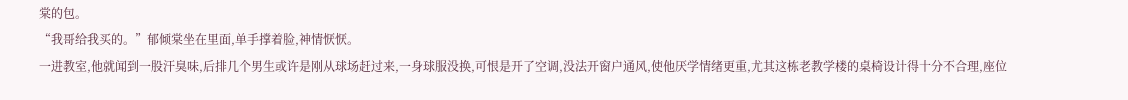棠的包。
“我哥给我买的。”郁倾棠坐在里面,单手撑着脸,神情恹恹。
一进教室,他就闻到一股汗臭味,后排几个男生或许是刚从球场赶过来,一身球服没换,可恨是开了空调,没法开窗户通风,使他厌学情绪更重,尤其这栋老教学楼的桌椅设计得十分不合理,座位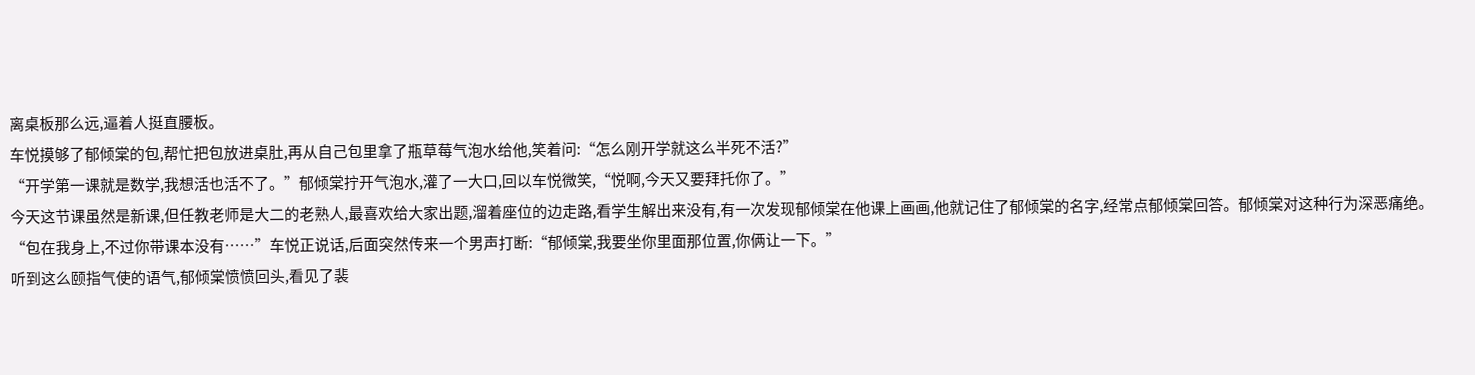离桌板那么远,逼着人挺直腰板。
车悦摸够了郁倾棠的包,帮忙把包放进桌肚,再从自己包里拿了瓶草莓气泡水给他,笑着问:“怎么刚开学就这么半死不活?”
“开学第一课就是数学,我想活也活不了。”郁倾棠拧开气泡水,灌了一大口,回以车悦微笑,“悦啊,今天又要拜托你了。”
今天这节课虽然是新课,但任教老师是大二的老熟人,最喜欢给大家出题,溜着座位的边走路,看学生解出来没有,有一次发现郁倾棠在他课上画画,他就记住了郁倾棠的名字,经常点郁倾棠回答。郁倾棠对这种行为深恶痛绝。
“包在我身上,不过你带课本没有……”车悦正说话,后面突然传来一个男声打断:“郁倾棠,我要坐你里面那位置,你俩让一下。”
听到这么颐指气使的语气,郁倾棠愤愤回头,看见了裴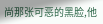尚那张可恶的黑脸,他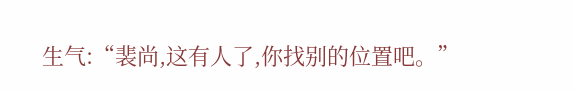生气:“裴尚,这有人了,你找别的位置吧。”